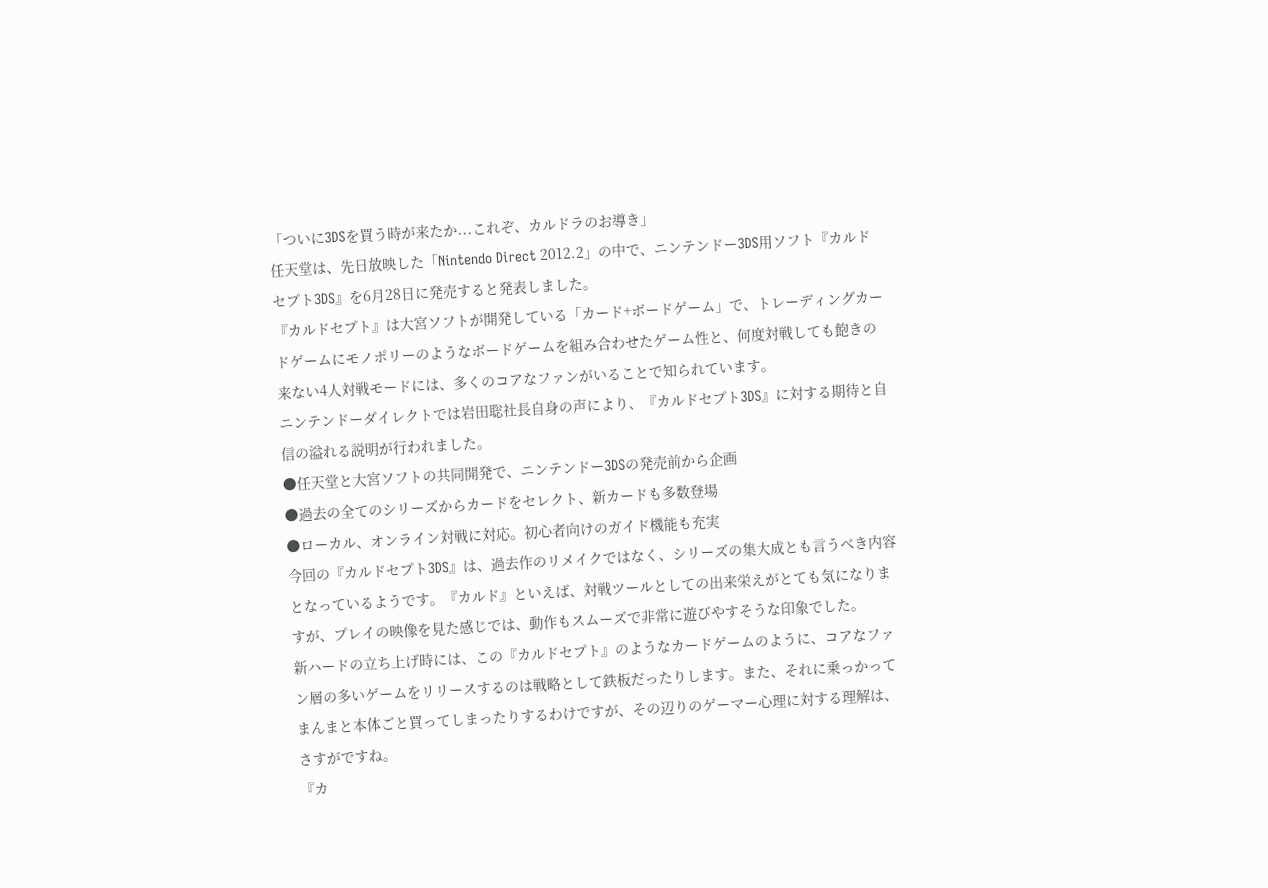「ついに3DSを買う時が来たか...これぞ、カルドラのお導き」
任天堂は、先日放映した「Nintendo Direct 2012.2」の中で、ニンテンドー3DS用ソフト『カルドセプト3DS』を6月28日に発売すると発表しました。
『カルドセプト』は大宮ソフトが開発している「カード+ボードゲーム」で、トレーディングカードゲームにモノポリーのようなボードゲームを組み合わせたゲーム性と、何度対戦しても飽きの来ない4人対戦モードには、多くのコアなファンがいることで知られています。
ニンテンドーダイレクトでは岩田聡社長自身の声により、『カルドセプト3DS』に対する期待と自信の溢れる説明が行われました。
●任天堂と大宮ソフトの共同開発で、ニンテンドー3DSの発売前から企画
●過去の全てのシリーズからカードをセレクト、新カードも多数登場
●ローカル、オンライン対戦に対応。初心者向けのガイド機能も充実
今回の『カルドセプト3DS』は、過去作のリメイクではなく、シリーズの集大成とも言うべき内容となっているようです。『カルド』といえば、対戦ツールとしての出来栄えがとても気になりますが、プレイの映像を見た感じでは、動作もスムーズで非常に遊びやすそうな印象でした。
新ハードの立ち上げ時には、この『カルドセプト』のようなカードゲームのように、コアなファン層の多いゲームをリリースするのは戦略として鉄板だったりします。また、それに乗っかってまんまと本体ごと買ってしまったりするわけですが、その辺りのゲーマー心理に対する理解は、さすがですね。
『カ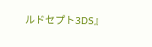ルドセプト3DS』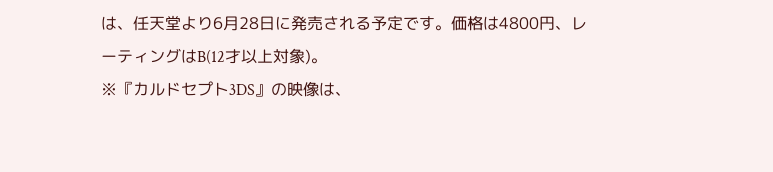は、任天堂より6月28日に発売される予定です。価格は4800円、レーティングはB(12才以上対象)。
※『カルドセプト3DS』の映像は、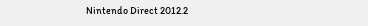Nintendo Direct 2012.2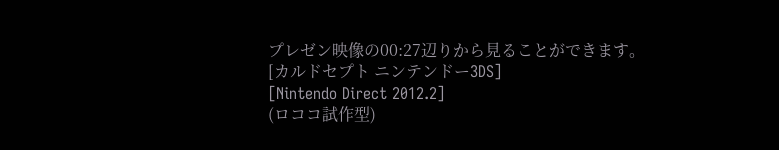プレゼン映像の00:27辺りから見ることができます。
[カルドセプト ニンテンドー3DS]
[Nintendo Direct 2012.2]
(ロココ試作型)